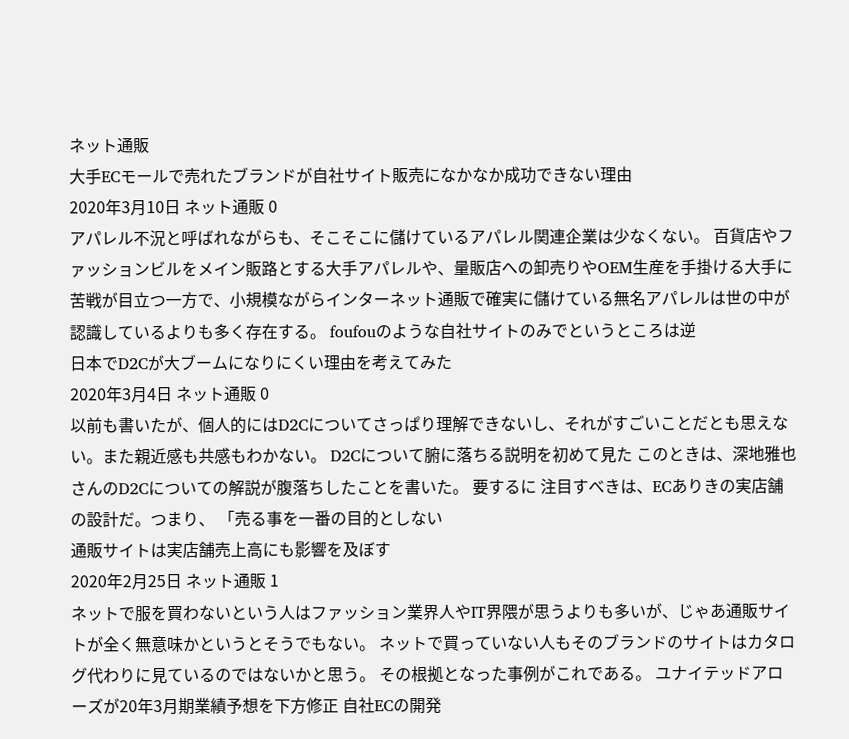ネット通販
大手ECモールで売れたブランドが自社サイト販売になかなか成功できない理由
2020年3月10日 ネット通販 0
アパレル不況と呼ばれながらも、そこそこに儲けているアパレル関連企業は少なくない。 百貨店やファッションビルをメイン販路とする大手アパレルや、量販店への卸売りやOEM生産を手掛ける大手に苦戦が目立つ一方で、小規模ながらインターネット通販で確実に儲けている無名アパレルは世の中が認識しているよりも多く存在する。 foufouのような自社サイトのみでというところは逆
日本でD2Cが大ブームになりにくい理由を考えてみた
2020年3月4日 ネット通販 0
以前も書いたが、個人的にはD2Cについてさっぱり理解できないし、それがすごいことだとも思えない。また親近感も共感もわかない。 D2Cについて腑に落ちる説明を初めて見た このときは、深地雅也さんのD2Cについての解説が腹落ちしたことを書いた。 要するに 注目すべきは、ECありきの実店舗の設計だ。つまり、 「売る事を一番の目的としない
通販サイトは実店舗売上高にも影響を及ぼす
2020年2月25日 ネット通販 1
ネットで服を買わないという人はファッション業界人やIT界隈が思うよりも多いが、じゃあ通販サイトが全く無意味かというとそうでもない。 ネットで買っていない人もそのブランドのサイトはカタログ代わりに見ているのではないかと思う。 その根拠となった事例がこれである。 ユナイテッドアローズが20年3月期業績予想を下方修正 自社ECの開発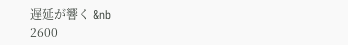遅延が響く &nb
2600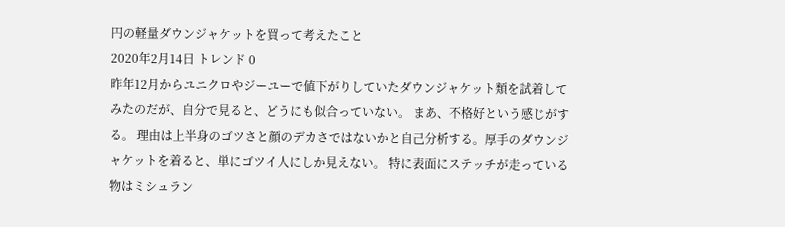円の軽量ダウンジャケットを買って考えたこと
2020年2月14日 トレンド 0
昨年12月からユニクロやジーユーで値下がりしていたダウンジャケット類を試着してみたのだが、自分で見ると、どうにも似合っていない。 まあ、不格好という感じがする。 理由は上半身のゴツさと顔のデカさではないかと自己分析する。厚手のダウンジャケットを着ると、単にゴツイ人にしか見えない。 特に表面にステッチが走っている物はミシュラン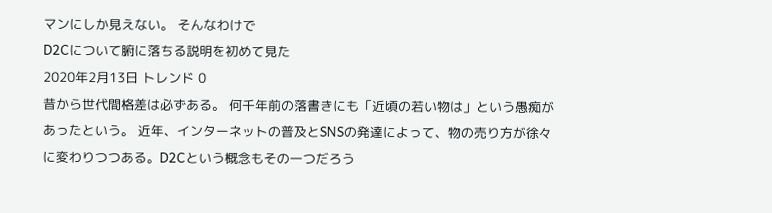マンにしか見えない。 そんなわけで
D2Cについて腑に落ちる説明を初めて見た
2020年2月13日 トレンド 0
昔から世代間格差は必ずある。 何千年前の落書きにも「近頃の若い物は」という愚痴があったという。 近年、インターネットの普及とSNSの発達によって、物の売り方が徐々に変わりつつある。D2Cという概念もその一つだろう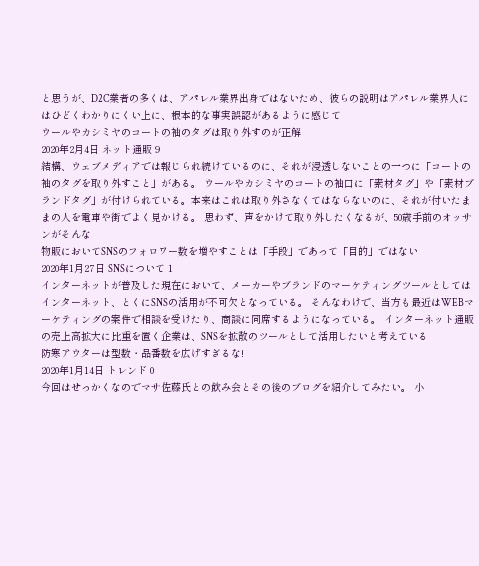と思うが、D2C業者の多くは、アパレル業界出身ではないため、彼らの説明はアパレル業界人にはひどくわかりにくい上に、根本的な事実誤認があるように感じて
ウールやカシミヤのコートの袖のタグは取り外すのが正解
2020年2月4日 ネット通販 9
結構、ウェブメディアでは報じられ続けているのに、それが浸透しないことの一つに「コートの袖のタグを取り外すこと」がある。 ウールやカシミヤのコートの袖口に「素材タグ」や「素材ブランドタグ」が付けられている。本来はこれは取り外さなくてはならないのに、それが付いたままの人を電車や街でよく見かける。 思わず、声をかけて取り外したくなるが、50歳手前のオッサンがそんな
物販においてSNSのフォロワー数を増やすことは「手段」であって「目的」ではない
2020年1月27日 SNSについて 1
インターネットが普及した現在において、メーカーやブランドのマーケティングツールとしてはインターネット、とくにSNSの活用が不可欠となっている。 そんなわけで、当方も最近はWEBマーケティングの案件で相談を受けたり、商談に同席するようになっている。 インターネット通販の売上高拡大に比重を置く企業は、SNSを拡散のツールとして活用したいと考えている
防寒アウターは型数・品番数を広げすぎるな!
2020年1月14日 トレンド 0
今回はせっかくなのでマサ佐藤氏との飲み会とその後のブログを紹介してみたい。 小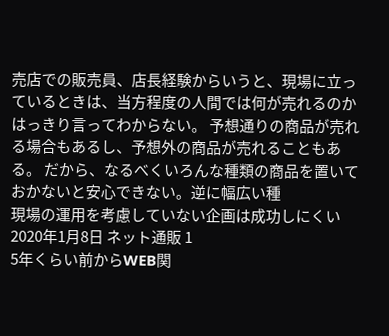売店での販売員、店長経験からいうと、現場に立っているときは、当方程度の人間では何が売れるのかはっきり言ってわからない。 予想通りの商品が売れる場合もあるし、予想外の商品が売れることもある。 だから、なるべくいろんな種類の商品を置いておかないと安心できない。逆に幅広い種
現場の運用を考慮していない企画は成功しにくい
2020年1月8日 ネット通販 1
5年くらい前からWEB関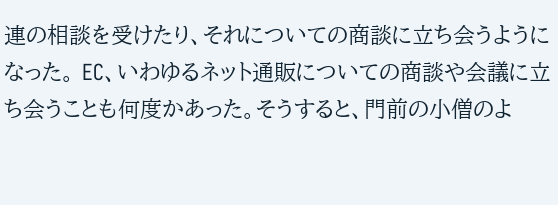連の相談を受けたり、それについての商談に立ち会うようになった。 EC、いわゆるネット通販についての商談や会議に立ち会うことも何度かあった。そうすると、門前の小僧のよ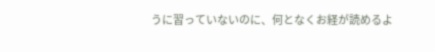うに習っていないのに、何となくお経が読めるよ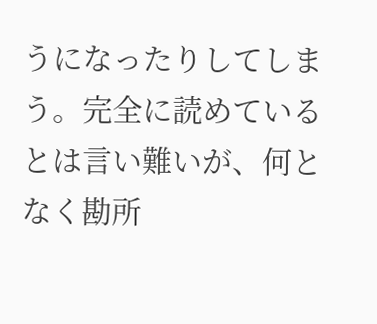うになったりしてしまう。完全に読めているとは言い難いが、何となく勘所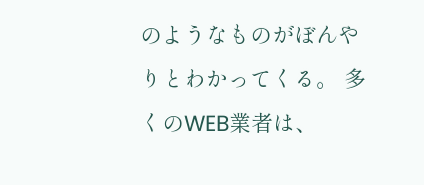のようなものがぼんやりとわかってくる。 多くのWEB業者は、